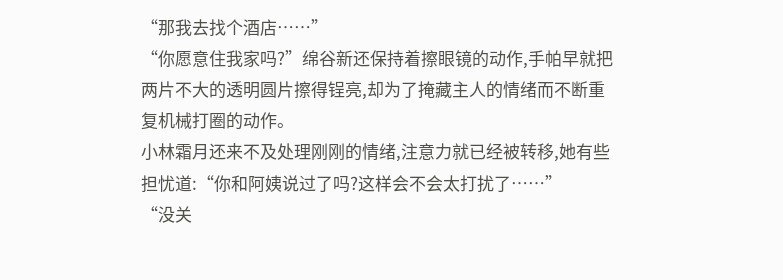“那我去找个酒店……”
“你愿意住我家吗?”绵谷新还保持着擦眼镜的动作,手帕早就把两片不大的透明圆片擦得锃亮,却为了掩藏主人的情绪而不断重复机械打圈的动作。
小林霜月还来不及处理刚刚的情绪,注意力就已经被转移,她有些担忧道:“你和阿姨说过了吗?这样会不会太打扰了……”
“没关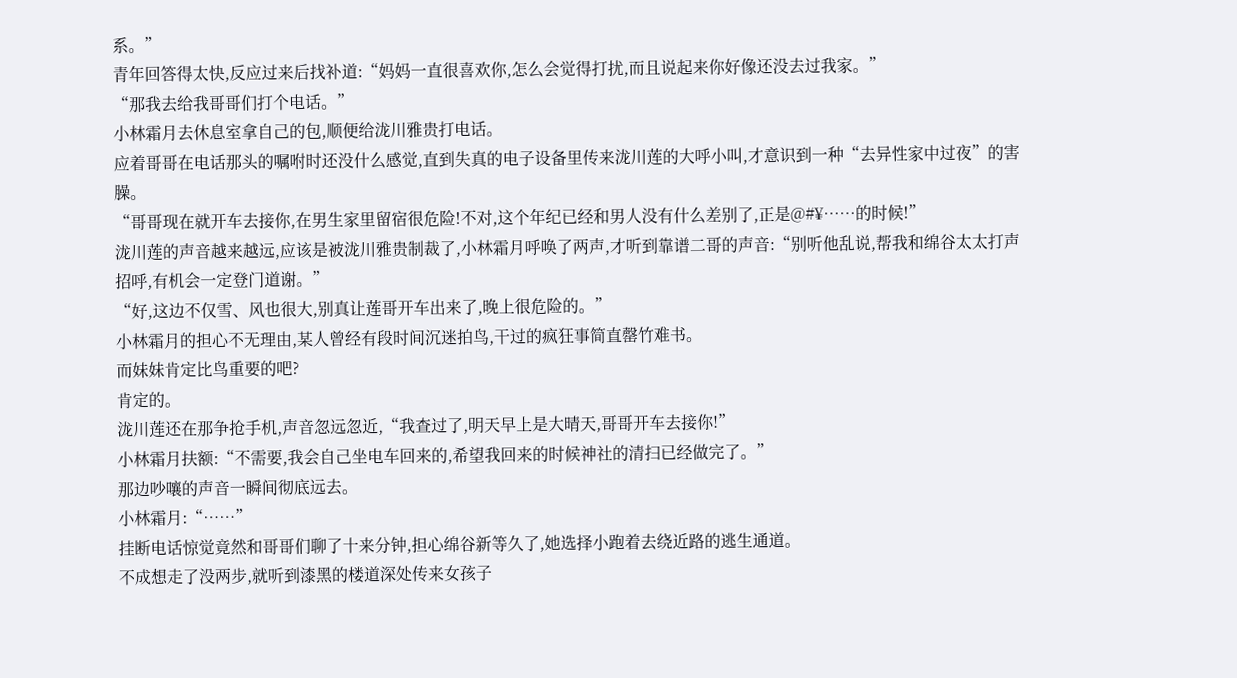系。”
青年回答得太快,反应过来后找补道:“妈妈一直很喜欢你,怎么会觉得打扰,而且说起来你好像还没去过我家。”
“那我去给我哥哥们打个电话。”
小林霜月去休息室拿自己的包,顺便给泷川雅贵打电话。
应着哥哥在电话那头的嘱咐时还没什么感觉,直到失真的电子设备里传来泷川莲的大呼小叫,才意识到一种“去异性家中过夜”的害臊。
“哥哥现在就开车去接你,在男生家里留宿很危险!不对,这个年纪已经和男人没有什么差别了,正是@#¥……的时候!”
泷川莲的声音越来越远,应该是被泷川雅贵制裁了,小林霜月呼唤了两声,才听到靠谱二哥的声音:“别听他乱说,帮我和绵谷太太打声招呼,有机会一定登门道谢。”
“好,这边不仅雪、风也很大,别真让莲哥开车出来了,晚上很危险的。”
小林霜月的担心不无理由,某人曾经有段时间沉迷拍鸟,干过的疯狂事简直罄竹难书。
而妹妹肯定比鸟重要的吧?
肯定的。
泷川莲还在那争抢手机,声音忽远忽近,“我查过了,明天早上是大晴天,哥哥开车去接你!”
小林霜月扶额:“不需要,我会自己坐电车回来的,希望我回来的时候神社的清扫已经做完了。”
那边吵嚷的声音一瞬间彻底远去。
小林霜月:“……”
挂断电话惊觉竟然和哥哥们聊了十来分钟,担心绵谷新等久了,她选择小跑着去绕近路的逃生通道。
不成想走了没两步,就听到漆黑的楼道深处传来女孩子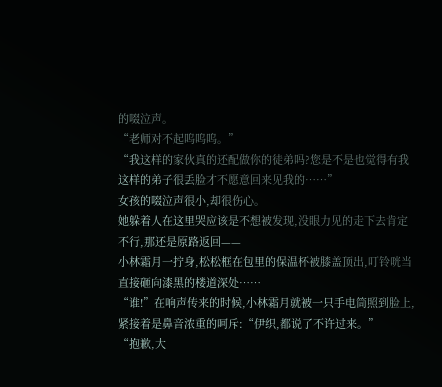的啜泣声。
“老师对不起呜呜呜。”
“我这样的家伙真的还配做你的徒弟吗?您是不是也觉得有我这样的弟子很丢脸才不愿意回来见我的……”
女孩的啜泣声很小,却很伤心。
她躲着人在这里哭应该是不想被发现,没眼力见的走下去肯定不行,那还是原路返回——
小林霜月一拧身,松松框在包里的保温杯被膝盖顶出,叮铃咣当直接砸向漆黑的楼道深处……
“谁!”在响声传来的时候,小林霜月就被一只手电筒照到脸上,紧接着是鼻音浓重的呵斥:“伊织,都说了不许过来。”
“抱歉,大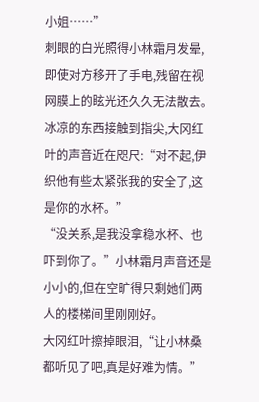小姐……”
刺眼的白光照得小林霜月发晕,即使对方移开了手电,残留在视网膜上的眩光还久久无法散去。
冰凉的东西接触到指尖,大冈红叶的声音近在咫尺:“对不起,伊织他有些太紧张我的安全了,这是你的水杯。”
“没关系,是我没拿稳水杯、也吓到你了。”小林霜月声音还是小小的,但在空旷得只剩她们两人的楼梯间里刚刚好。
大冈红叶擦掉眼泪,“让小林桑都听见了吧,真是好难为情。”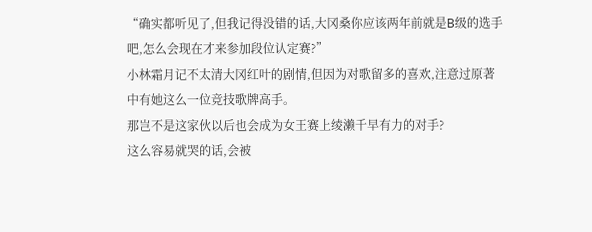“确实都听见了,但我记得没错的话,大冈桑你应该两年前就是B级的选手吧,怎么会现在才来参加段位认定赛?”
小林霜月记不太清大冈红叶的剧情,但因为对歌留多的喜欢,注意过原著中有她这么一位竞技歌牌高手。
那岂不是这家伙以后也会成为女王赛上绫濑千早有力的对手?
这么容易就哭的话,会被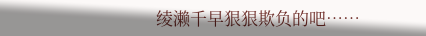绫濑千早狠狠欺负的吧……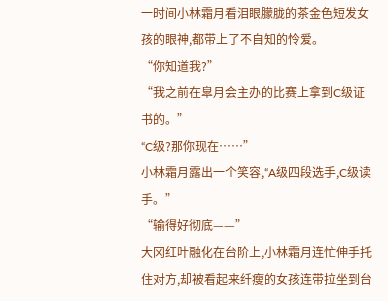一时间小林霜月看泪眼朦胧的茶金色短发女孩的眼神,都带上了不自知的怜爱。
“你知道我?”
“我之前在皐月会主办的比赛上拿到C级证书的。”
“C级?那你现在……”
小林霜月露出一个笑容,“A级四段选手,C级读手。”
“输得好彻底——”
大冈红叶融化在台阶上,小林霜月连忙伸手托住对方,却被看起来纤瘦的女孩连带拉坐到台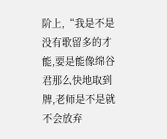阶上,“我是不是没有歌留多的才能,要是能像绵谷君那么快地取到牌,老师是不是就不会放弃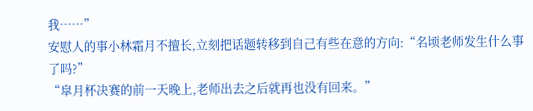我……”
安慰人的事小林霜月不擅长,立刻把话题转移到自己有些在意的方向:“名顷老师发生什么事了吗?”
“皐月杯决赛的前一天晚上,老师出去之后就再也没有回来。”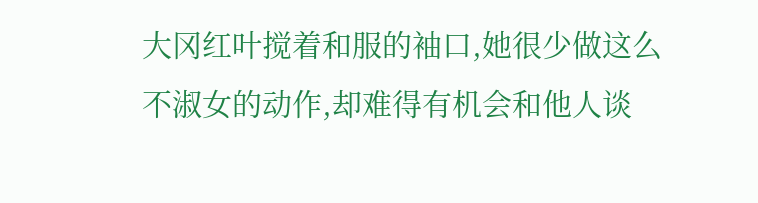大冈红叶搅着和服的袖口,她很少做这么不淑女的动作,却难得有机会和他人谈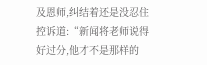及恩师,纠结着还是没忍住控诉道:“新闻将老师说得好过分,他才不是那样的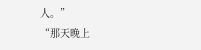人。”
“那天晚上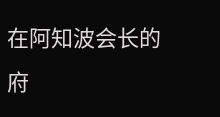在阿知波会长的府